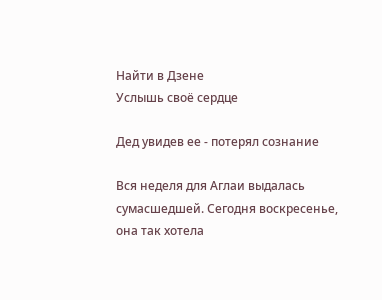Найти в Дзене
Услышь своё сердце

Дед увидев ее - потерял сознание

Вся неделя для Аглаи выдалась сумасшедшей. Сегодня воскресенье, она так хотела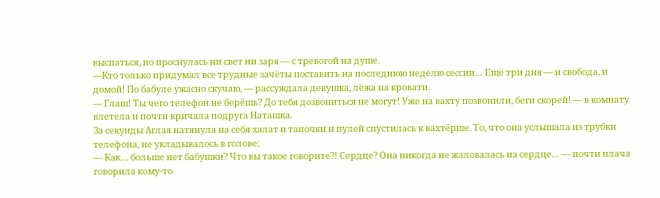выспаться, но проснулась ни свет ни заря — с тревогой на душе.
—Кто только придумал все трудные зачёты поставить на последнюю неделю сессии… Ещё три дня — и свобода, и домой! По бабуле ужасно скучаю, — рассуждала девушка, лёжа на кровати.
— Глаш! Ты чего телефон не берёшь? До тебя дозвониться не могут! Уже на вахту позвонили, беги скорей! — в комнату влетела и почти кричала подруга Наташка.
За секунды Аглая натянула на себя халат и тапочки и пулей спустилась к вахтёрше. То, что она услышала из трубки телефона, не укладывалось в голове:
— Как… больше нет бабушки? Что вы такое говорите?! Сердце? Она никогда не жаловалась на сердце… — почти плача говорила кому-то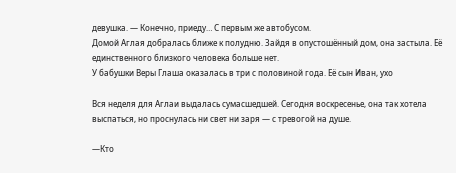девушка. — Конечно, приеду… С первым же автобусом.
Домой Аглая добралась ближе к полудню. Зайдя в опустошённый дом, она застыла. Её единственного близкого человека больше нет.
У бабушки Веры Глаша оказалась в три с половиной года. Её сын Иван, ухо

Вся неделя для Аглаи выдалась сумасшедшей. Сегодня воскресенье, она так хотела выспаться, но проснулась ни свет ни заря — с тревогой на душе.

—Кто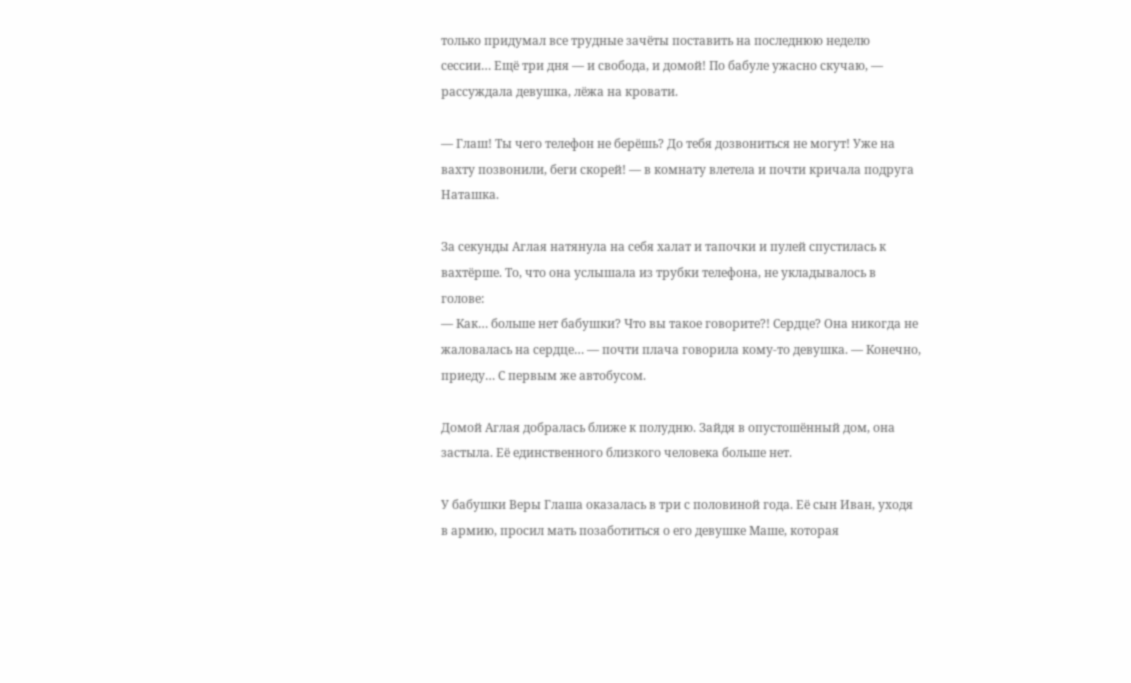только придумал все трудные зачёты поставить на последнюю неделю сессии… Ещё три дня — и свобода, и домой! По бабуле ужасно скучаю, — рассуждала девушка, лёжа на кровати.

— Глаш! Ты чего телефон не берёшь? До тебя дозвониться не могут! Уже на вахту позвонили, беги скорей! — в комнату влетела и почти кричала подруга Наташка.

За секунды Аглая натянула на себя халат и тапочки и пулей спустилась к вахтёрше. То, что она услышала из трубки телефона, не укладывалось в голове:
— Как… больше нет бабушки? Что вы такое говорите?! Сердце? Она никогда не жаловалась на сердце… — почти плача говорила кому-то девушка. — Конечно, приеду… С первым же автобусом.

Домой Аглая добралась ближе к полудню. Зайдя в опустошённый дом, она застыла. Её единственного близкого человека больше нет.

У бабушки Веры Глаша оказалась в три с половиной года. Её сын Иван, уходя в армию, просил мать позаботиться о его девушке Маше, которая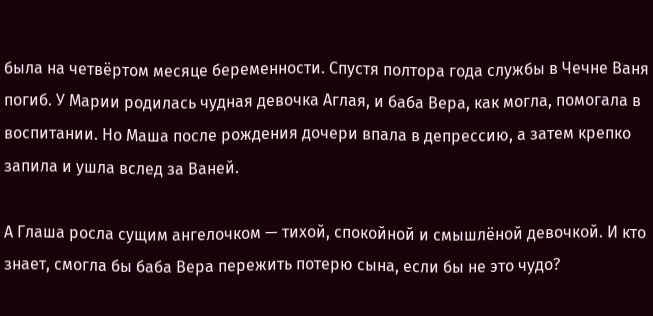была на четвёртом месяце беременности. Спустя полтора года службы в Чечне Ваня погиб. У Марии родилась чудная девочка Аглая, и баба Вера, как могла, помогала в воспитании. Но Маша после рождения дочери впала в депрессию, а затем крепко запила и ушла вслед за Ваней.

А Глаша росла сущим ангелочком — тихой, спокойной и смышлёной девочкой. И кто знает, смогла бы баба Вера пережить потерю сына, если бы не это чудо?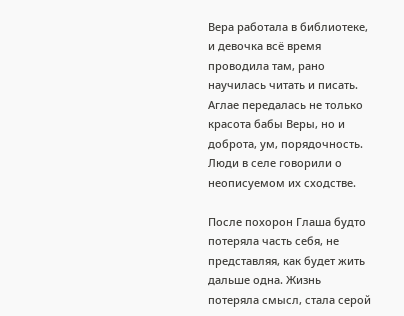Вера работала в библиотеке, и девочка всё время проводила там, рано научилась читать и писать. Аглае передалась не только красота бабы Веры, но и доброта, ум, порядочность. Люди в селе говорили о неописуемом их сходстве.

После похорон Глаша будто потеряла часть себя, не представляя, как будет жить дальше одна. Жизнь потеряла смысл, стала серой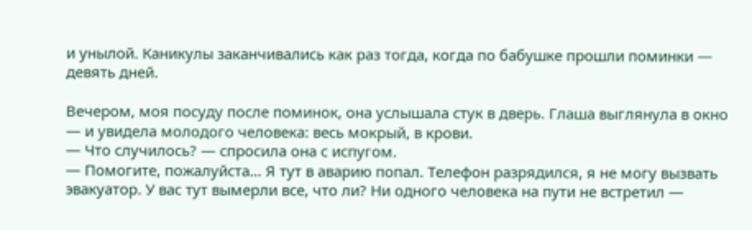и унылой. Каникулы заканчивались как раз тогда, когда по бабушке прошли поминки — девять дней.

Вечером, моя посуду после поминок, она услышала стук в дверь. Глаша выглянула в окно — и увидела молодого человека: весь мокрый, в крови.
— Что случилось? — спросила она с испугом.
— Помогите, пожалуйста… Я тут в аварию попал. Телефон разрядился, я не могу вызвать эвакуатор. У вас тут вымерли все, что ли? Ни одного человека на пути не встретил —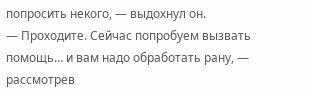попросить некого, — выдохнул он.
— Проходите. Сейчас попробуем вызвать помощь… и вам надо обработать рану, — рассмотрев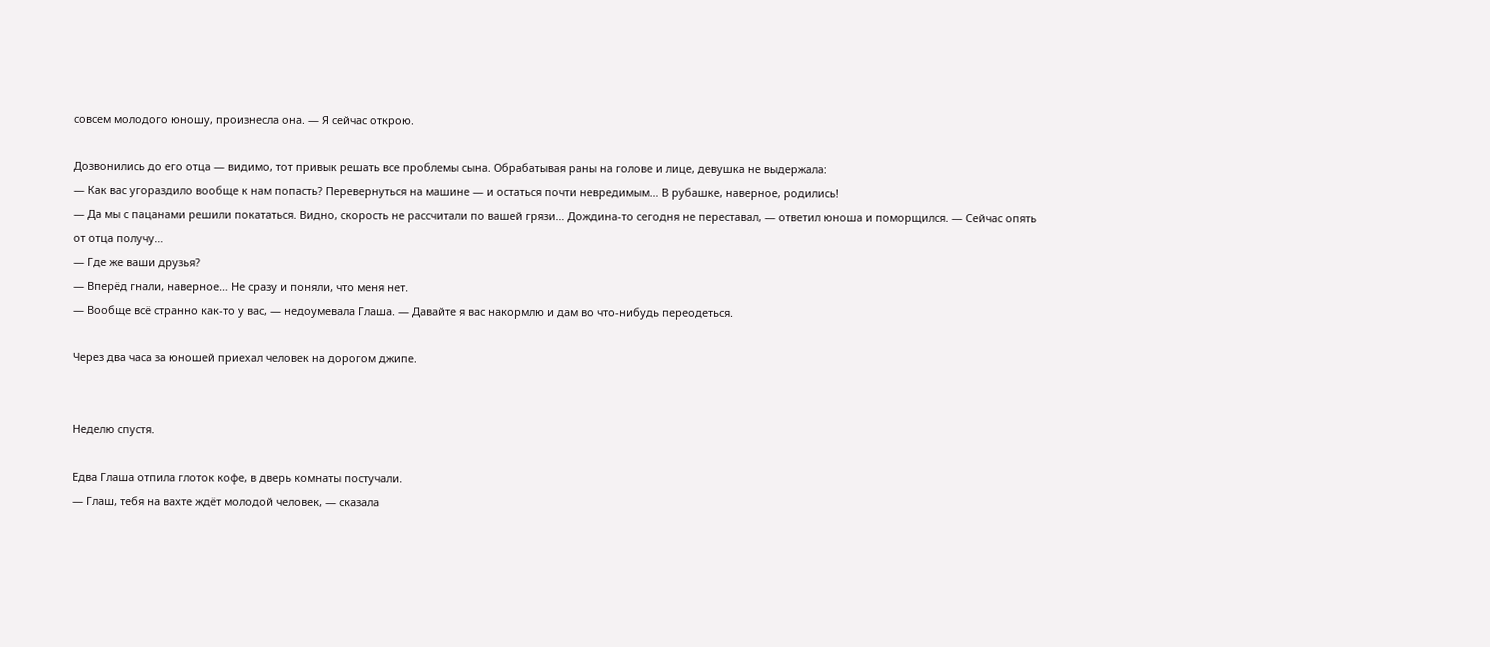совсем молодого юношу, произнесла она. — Я сейчас открою.

Дозвонились до его отца — видимо, тот привык решать все проблемы сына. Обрабатывая раны на голове и лице, девушка не выдержала:
— Как вас угораздило вообще к нам попасть? Перевернуться на машине — и остаться почти невредимым… В рубашке, наверное, родились!
— Да мы с пацанами решили покататься. Видно, скорость не рассчитали по вашей грязи… Дождина-то сегодня не переставал, — ответил юноша и поморщился. — Сейчас опять от отца получу…
— Где же ваши друзья?
— Вперёд гнали, наверное… Не сразу и поняли, что меня нет.
— Вообще всё странно как-то у вас, — недоумевала Глаша. — Давайте я вас накормлю и дам во что-нибудь переодеться.

Через два часа за юношей приехал человек на дорогом джипе.


Неделю спустя.

Едва Глаша отпила глоток кофе, в дверь комнаты постучали.
— Глаш, тебя на вахте ждёт молодой человек, — сказала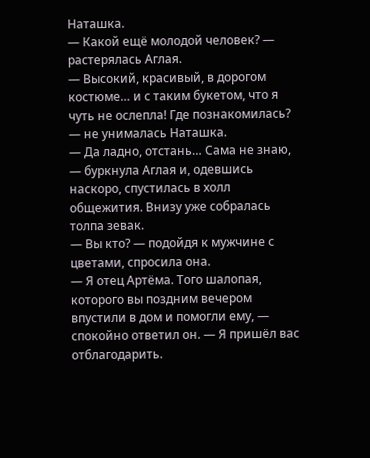Наташка.
— Какой ещё молодой человек? — растерялась Аглая.
— Высокий, красивый, в дорогом костюме… и с таким букетом, что я чуть не ослепла! Где познакомилась? — не унималась Наташка.
— Да ладно, отстань… Сама не знаю, — буркнула Аглая и, одевшись наскоро, спустилась в холл общежития. Внизу уже собралась толпа зевак.
— Вы кто? — подойдя к мужчине с цветами, спросила она.
— Я отец Артёма. Того шалопая, которого вы поздним вечером впустили в дом и помогли ему, — спокойно ответил он. — Я пришёл вас отблагодарить.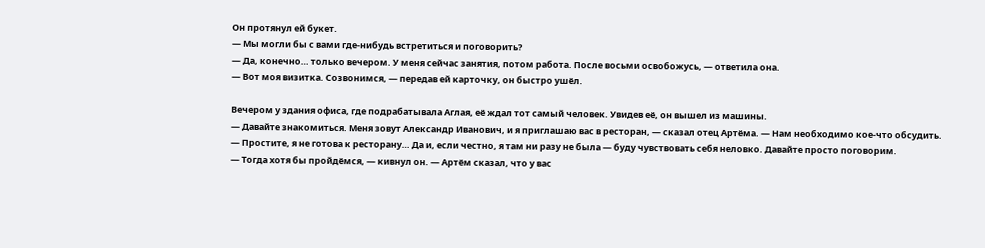Он протянул ей букет.
— Мы могли бы с вами где-нибудь встретиться и поговорить?
— Да, конечно… только вечером. У меня сейчас занятия, потом работа. После восьми освобожусь, — ответила она.
— Вот моя визитка. Созвонимся, — передав ей карточку, он быстро ушёл.

Вечером у здания офиса, где подрабатывала Аглая, её ждал тот самый человек. Увидев её, он вышел из машины.
— Давайте знакомиться. Меня зовут Александр Иванович, и я приглашаю вас в ресторан, — сказал отец Артёма. — Нам необходимо кое-что обсудить.
— Простите, я не готова к ресторану… Да и, если честно, я там ни разу не была — буду чувствовать себя неловко. Давайте просто поговорим.
— Тогда хотя бы пройдёмся, — кивнул он. — Артём сказал, что у вас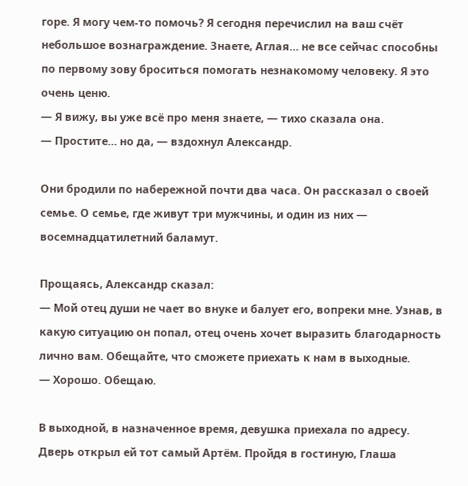горе. Я могу чем-то помочь? Я сегодня перечислил на ваш счёт небольшое вознаграждение. Знаете, Аглая… не все сейчас способны по первому зову броситься помогать незнакомому человеку. Я это очень ценю.
— Я вижу, вы уже всё про меня знаете, — тихо сказала она.
— Простите… но да, — вздохнул Александр.

Они бродили по набережной почти два часа. Он рассказал о своей семье. О семье, где живут три мужчины, и один из них — восемнадцатилетний баламут.

Прощаясь, Александр сказал:
— Мой отец души не чает во внуке и балует его, вопреки мне. Узнав, в какую ситуацию он попал, отец очень хочет выразить благодарность лично вам. Обещайте, что сможете приехать к нам в выходные.
— Хорошо. Обещаю.

В выходной, в назначенное время, девушка приехала по адресу. Дверь открыл ей тот самый Артём. Пройдя в гостиную, Глаша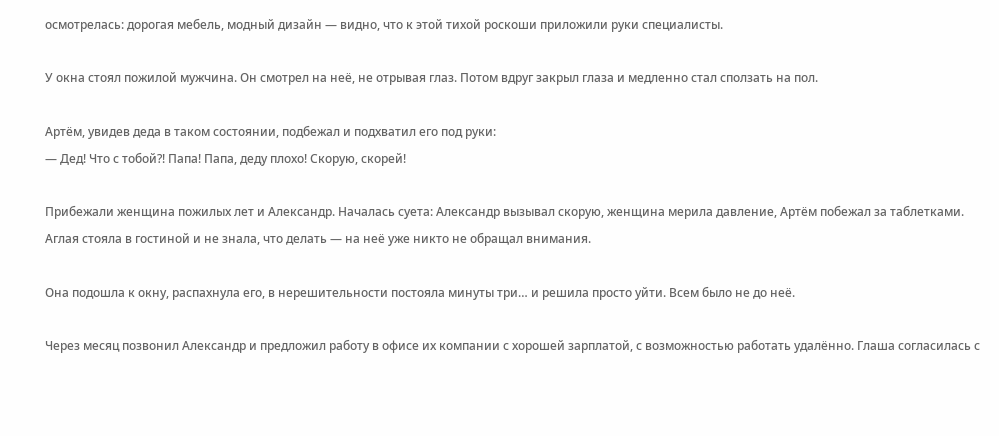осмотрелась: дорогая мебель, модный дизайн — видно, что к этой тихой роскоши приложили руки специалисты.

У окна стоял пожилой мужчина. Он смотрел на неё, не отрывая глаз. Потом вдруг закрыл глаза и медленно стал сползать на пол.

Артём, увидев деда в таком состоянии, подбежал и подхватил его под руки:
— Дед! Что с тобой?! Папа! Папа, деду плохо! Скорую, скорей!

Прибежали женщина пожилых лет и Александр. Началась суета: Александр вызывал скорую, женщина мерила давление, Артём побежал за таблетками. Аглая стояла в гостиной и не знала, что делать — на неё уже никто не обращал внимания.

Она подошла к окну, распахнула его, в нерешительности постояла минуты три… и решила просто уйти. Всем было не до неё.

Через месяц позвонил Александр и предложил работу в офисе их компании с хорошей зарплатой, с возможностью работать удалённо. Глаша согласилась с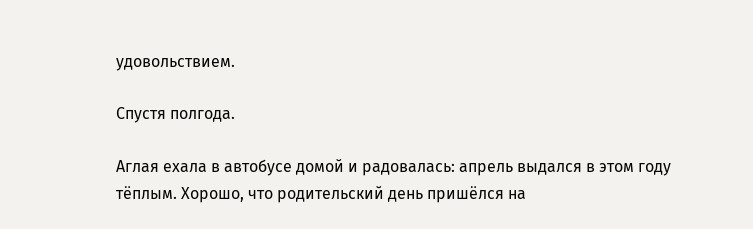удовольствием.

Спустя полгода.

Аглая ехала в автобусе домой и радовалась: апрель выдался в этом году тёплым. Хорошо, что родительский день пришёлся на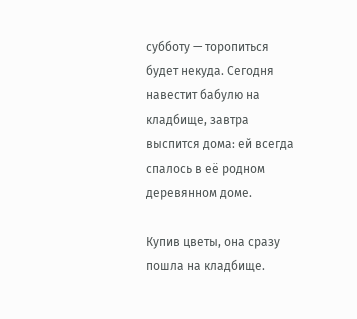субботу — торопиться будет некуда. Сегодня навестит бабулю на кладбище, завтра выспится дома: ей всегда спалось в её родном деревянном доме.

Купив цветы, она сразу пошла на кладбище.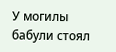У могилы бабули стоял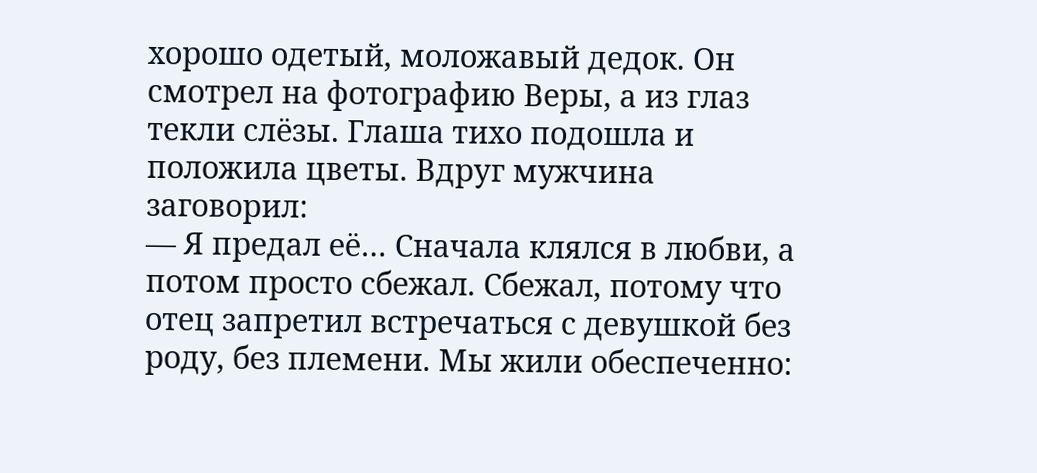хорошо одетый, моложавый дедок. Он смотрел на фотографию Веры, а из глаз текли слёзы. Глаша тихо подошла и положила цветы. Вдруг мужчина заговорил:
— Я предал её… Сначала клялся в любви, а потом просто сбежал. Сбежал, потому что отец запретил встречаться с девушкой без роду, без племени. Мы жили обеспеченно: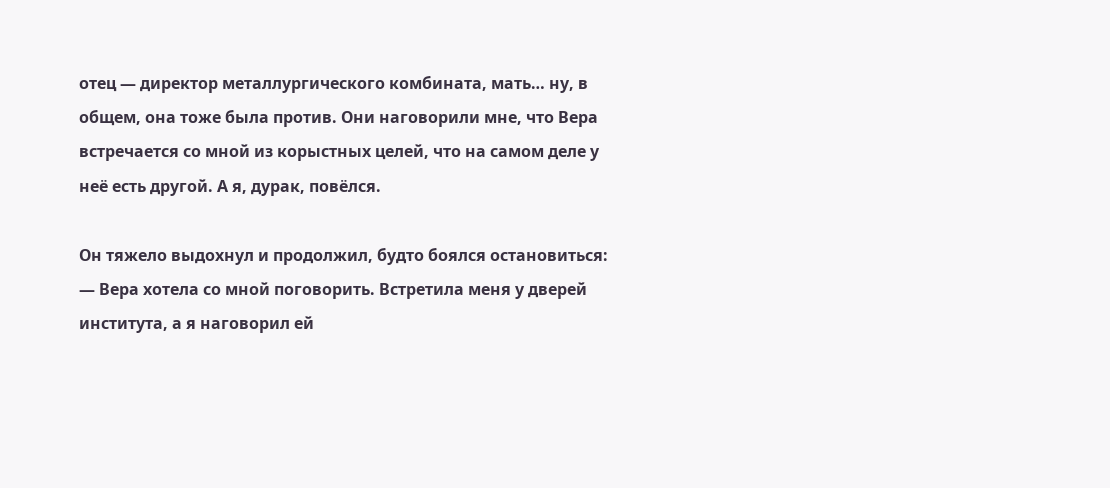отец — директор металлургического комбината, мать… ну, в общем, она тоже была против. Они наговорили мне, что Вера встречается со мной из корыстных целей, что на самом деле у неё есть другой. А я, дурак, повёлся.

Он тяжело выдохнул и продолжил, будто боялся остановиться:
— Вера хотела со мной поговорить. Встретила меня у дверей института, а я наговорил ей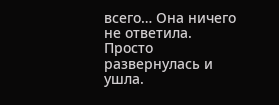всего… Она ничего не ответила. Просто развернулась и ушла.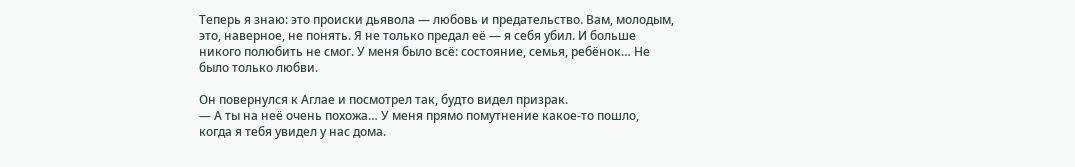Теперь я знаю: это происки дьявола — любовь и предательство. Вам, молодым, это, наверное, не понять. Я не только предал её — я себя убил. И больше никого полюбить не смог. У меня было всё: состояние, семья, ребёнок… Не было только любви.

Он повернулся к Аглае и посмотрел так, будто видел призрак.
— А ты на неё очень похожа… У меня прямо помутнение какое-то пошло, когда я тебя увидел у нас дома.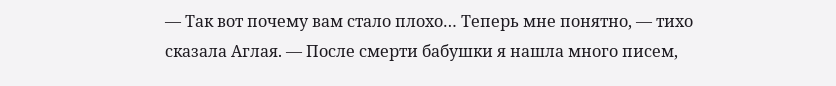— Так вот почему вам стало плохо… Теперь мне понятно, — тихо сказала Аглая. — После смерти бабушки я нашла много писем,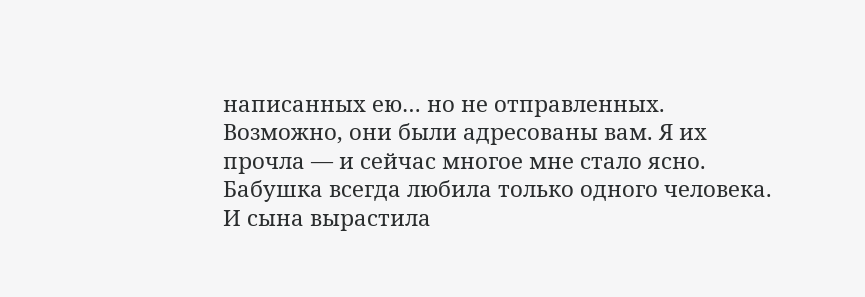написанных ею… но не отправленных. Возможно, они были адресованы вам. Я их прочла — и сейчас многое мне стало ясно. Бабушка всегда любила только одного человека. И сына вырастила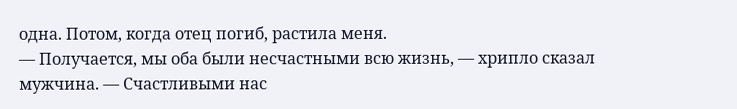одна. Потом, когда отец погиб, растила меня.
— Получается, мы оба были несчастными всю жизнь, — хрипло сказал мужчина. — Счастливыми нас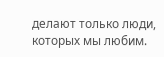делают только люди, которых мы любим.